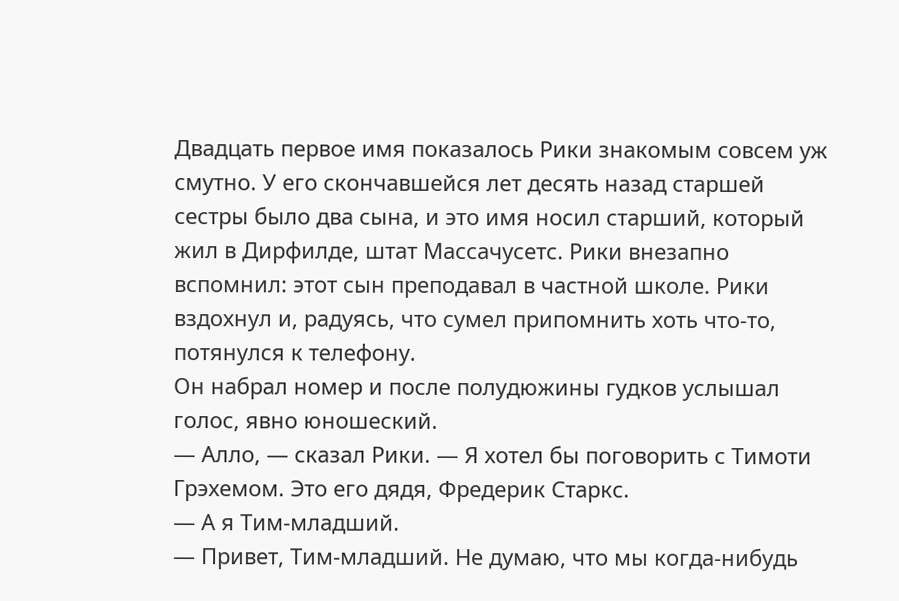Двадцать первое имя показалось Рики знакомым совсем уж смутно. У его скончавшейся лет десять назад старшей сестры было два сына, и это имя носил старший, который жил в Дирфилде, штат Массачусетс. Рики внезапно вспомнил: этот сын преподавал в частной школе. Рики вздохнул и, радуясь, что сумел припомнить хоть что-то, потянулся к телефону.
Он набрал номер и после полудюжины гудков услышал голос, явно юношеский.
— Алло, — сказал Рики. — Я хотел бы поговорить с Тимоти Грэхемом. Это его дядя, Фредерик Старкс.
— А я Тим-младший.
— Привет, Тим-младший. Не думаю, что мы когда-нибудь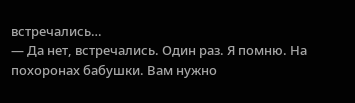встречались…
— Да нет, встречались. Один раз. Я помню. На похоронах бабушки. Вам нужно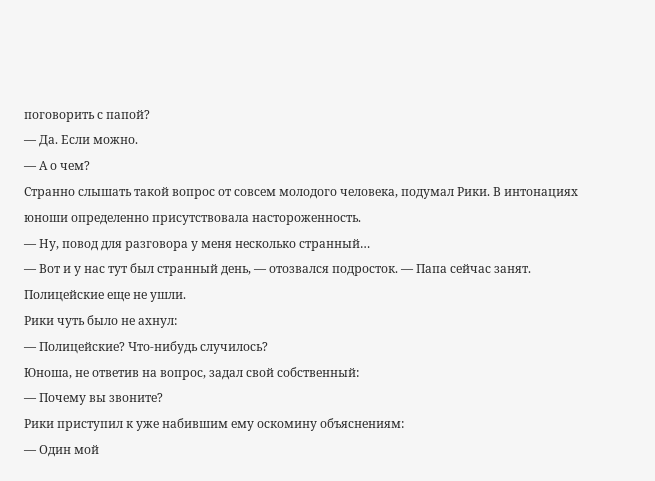поговорить с папой?
— Да. Если можно.
— А о чем?
Странно слышать такой вопрос от совсем молодого человека, подумал Рики. В интонациях юноши определенно присутствовала настороженность.
— Ну, повод для разговора у меня несколько странный…
— Вот и у нас тут был странный день, — отозвался подросток. — Папа сейчас занят. Полицейские еще не ушли.
Рики чуть было не ахнул:
— Полицейские? Что-нибудь случилось?
Юноша, не ответив на вопрос, задал свой собственный:
— Почему вы звоните?
Рики приступил к уже набившим ему оскомину объяснениям:
— Один мой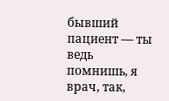бывший пациент — ты ведь помнишь, я врач, так,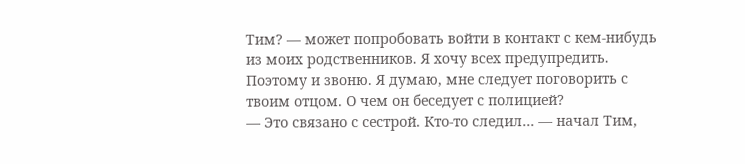Тим? — может попробовать войти в контакт с кем-нибудь из моих родственников. Я хочу всех предупредить. Поэтому и звоню. Я думаю, мне следует поговорить с твоим отцом. О чем он беседует с полицией?
— Это связано с сестрой. Кто-то следил… — начал Тим,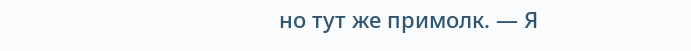но тут же примолк. — Я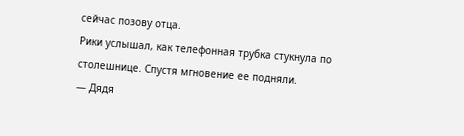сейчас позову отца.
Рики услышал, как телефонная трубка стукнула по столешнице. Спустя мгновение ее подняли.
— Дядя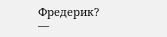Фредерик?
—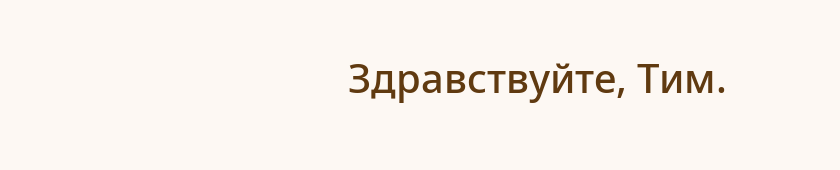Здравствуйте, Тим.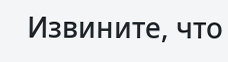Извините, что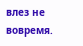влез не вовремя.